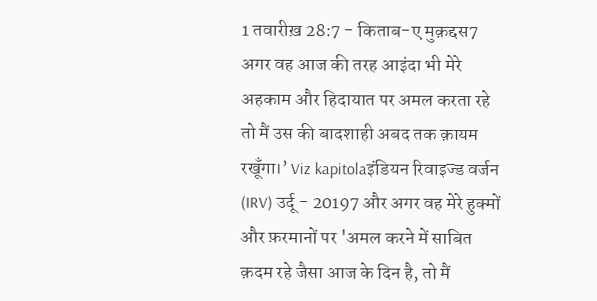1 तवारीख़ 28:7 - किताब-ए मुक़द्दस7 अगर वह आज की तरह आइंदा भी मेरे अहकाम और हिदायात पर अमल करता रहे तो मैं उस की बादशाही अबद तक क़ायम रखूँगा।’ Viz kapitolaइंडियन रिवाइज्ड वर्जन (IRV) उर्दू - 20197 और अगर वह मेरे हुक्मों और फ़रमानों पर 'अमल करने में साबित क़दम रहे जैसा आज के दिन है, तो मैं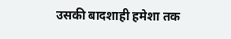उसकी बादशाही हमेशा तक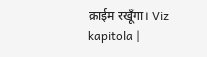क़ाईम रखूँगा। Viz kapitola |